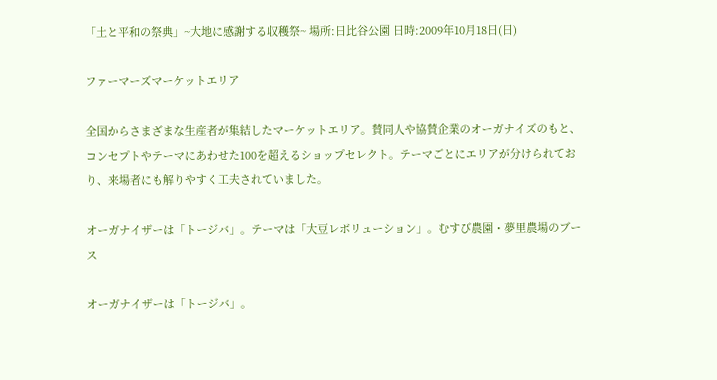「土と平和の祭典」~大地に感謝する収穫祭~ 場所:日比谷公園 日時:2009年10月18日(日)

ファーマーズマーケットエリア

全国からさまざまな生産者が集結したマーケットエリア。賛同人や協賛企業のオーガナイズのもと、コンセプトやテーマにあわせた100を超えるショップセレクト。テーマごとにエリアが分けられており、来場者にも解りやすく工夫されていました。

オーガナイザーは「トージバ」。テーマは「大豆レボリューション」。むすび農園・夢里農場のブース

オーガナイザーは「トージバ」。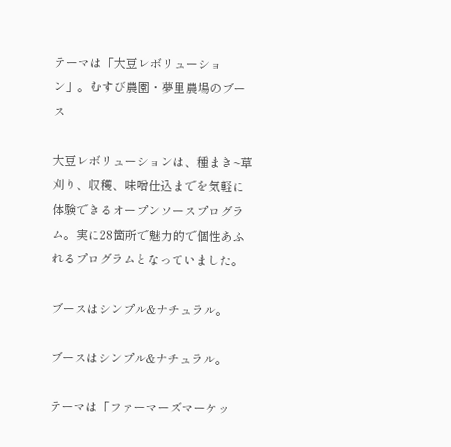テーマは「大豆レボリューション」。むすび農園・夢里農場のブース

大豆レボリューションは、種まき~草刈り、収穫、味噌仕込までを気軽に体験できるオープンソースプログラム。実に28箇所で魅力的で個性あふれるプログラムとなっていました。

ブースはシンプル&ナチュラル。

ブースはシンプル&ナチュラル。

テーマは「ファーマーズマーケッ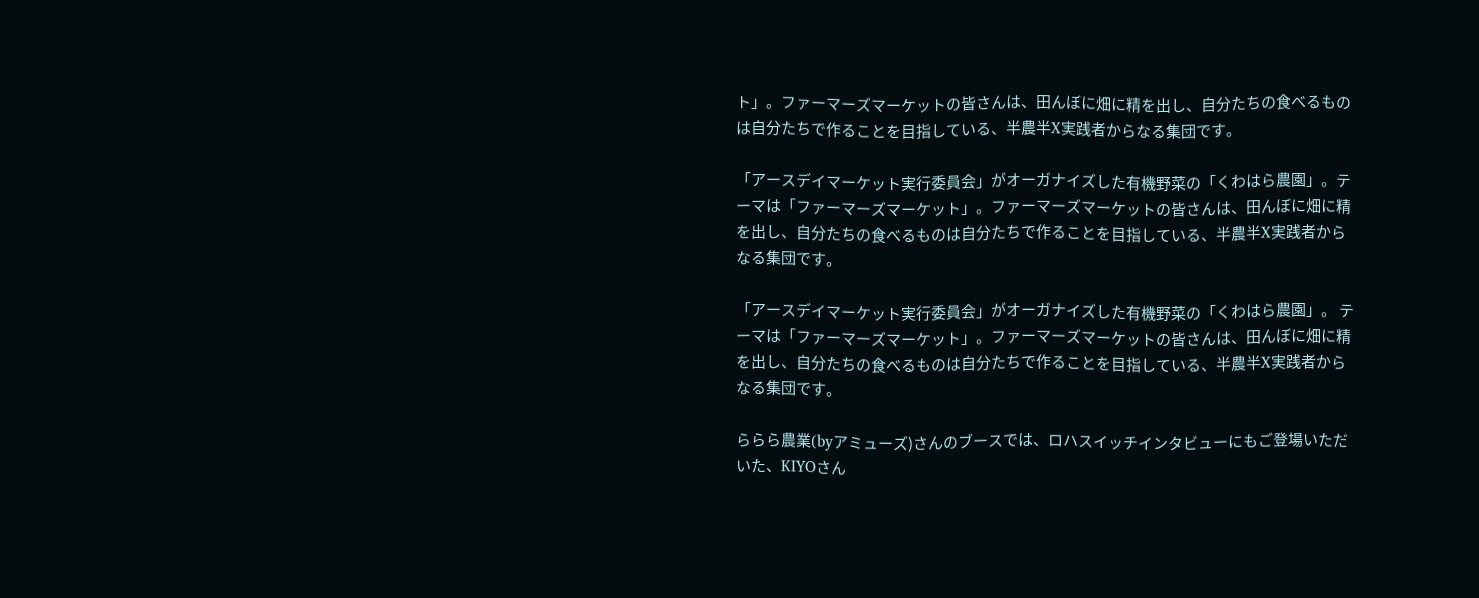ト」。ファーマーズマーケットの皆さんは、田んぼに畑に精を出し、自分たちの食べるものは自分たちで作ることを目指している、半農半X実践者からなる集団です。

「アースデイマーケット実行委員会」がオーガナイズした有機野菜の「くわはら農園」。テーマは「ファーマーズマーケット」。ファーマーズマーケットの皆さんは、田んぼに畑に精を出し、自分たちの食べるものは自分たちで作ることを目指している、半農半X実践者からなる集団です。

「アースデイマーケット実行委員会」がオーガナイズした有機野菜の「くわはら農園」。 テーマは「ファーマーズマーケット」。ファーマーズマーケットの皆さんは、田んぼに畑に精を出し、自分たちの食べるものは自分たちで作ることを目指している、半農半X実践者からなる集団です。

ららら農業(byアミューズ)さんのブースでは、ロハスイッチインタビューにもご登場いただいた、KIYOさん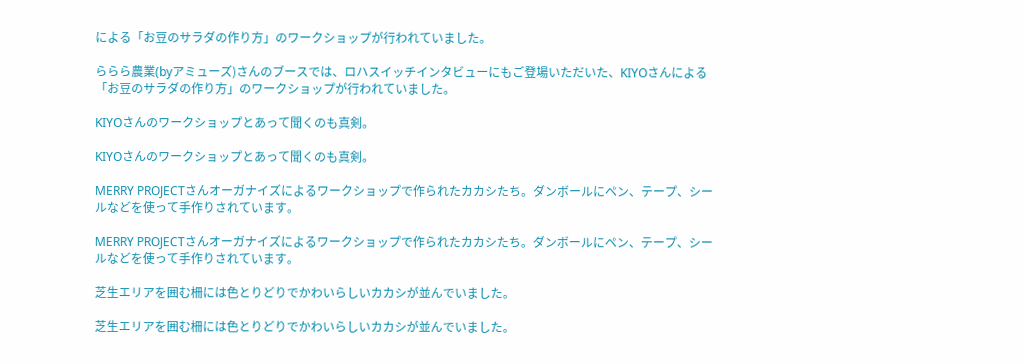による「お豆のサラダの作り方」のワークショップが行われていました。

ららら農業(byアミューズ)さんのブースでは、ロハスイッチインタビューにもご登場いただいた、KIYOさんによる「お豆のサラダの作り方」のワークショップが行われていました。

KIYOさんのワークショップとあって聞くのも真剣。

KIYOさんのワークショップとあって聞くのも真剣。

MERRY PROJECTさんオーガナイズによるワークショップで作られたカカシたち。ダンボールにペン、テープ、シールなどを使って手作りされています。

MERRY PROJECTさんオーガナイズによるワークショップで作られたカカシたち。ダンボールにペン、テープ、シールなどを使って手作りされています。

芝生エリアを囲む柵には色とりどりでかわいらしいカカシが並んでいました。

芝生エリアを囲む柵には色とりどりでかわいらしいカカシが並んでいました。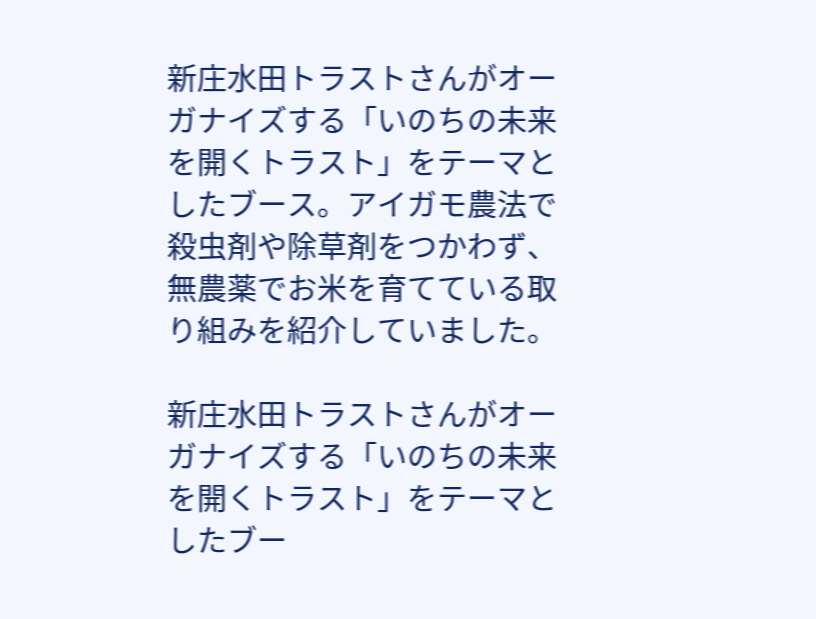新庄水田トラストさんがオーガナイズする「いのちの未来を開くトラスト」をテーマとしたブース。アイガモ農法で殺虫剤や除草剤をつかわず、無農薬でお米を育てている取り組みを紹介していました。

新庄水田トラストさんがオーガナイズする「いのちの未来を開くトラスト」をテーマとしたブー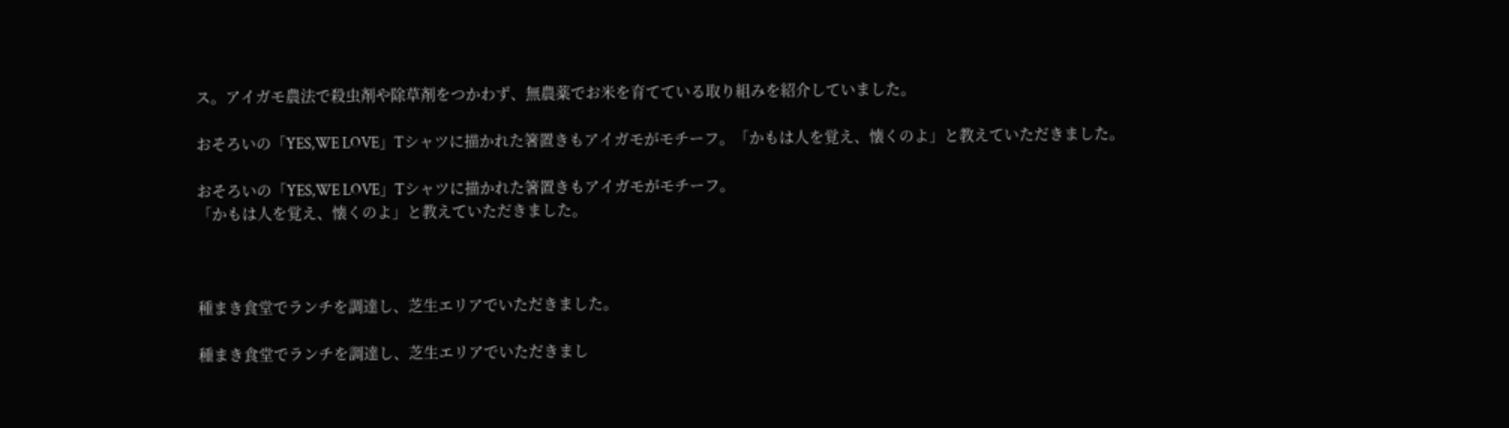ス。アイガモ農法で殺虫剤や除草剤をつかわず、無農薬でお米を育てている取り組みを紹介していました。

おそろいの「YES,WE LOVE」Tシャツに描かれた箸置きもアイガモがモチーフ。「かもは人を覚え、懐くのよ」と教えていただきました。

おそろいの「YES,WE LOVE」Tシャツに描かれた箸置きもアイガモがモチーフ。
「かもは人を覚え、懐くのよ」と教えていただきました。



種まき食堂でランチを調達し、芝生エリアでいただきました。

種まき食堂でランチを調達し、芝生エリアでいただきまし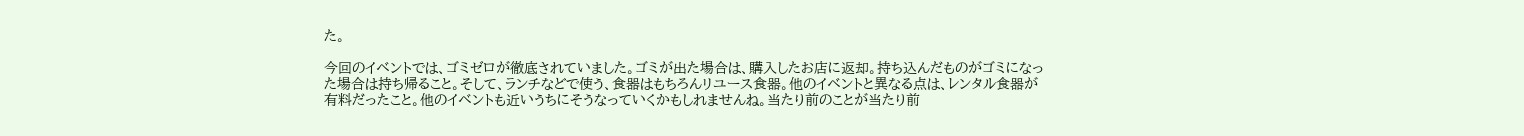た。

今回のイベントでは、ゴミゼロが徹底されていました。ゴミが出た場合は、購入したお店に返却。持ち込んだものがゴミになった場合は持ち帰ること。そして、ランチなどで使う、食器はもちろんリユース食器。他のイベントと異なる点は、レンタル食器が有料だったこと。他のイベントも近いうちにそうなっていくかもしれませんね。当たり前のことが当たり前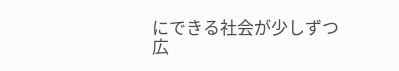にできる社会が少しずつ広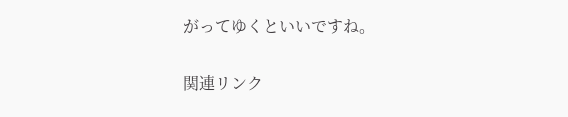がってゆくといいですね。

関連リンク